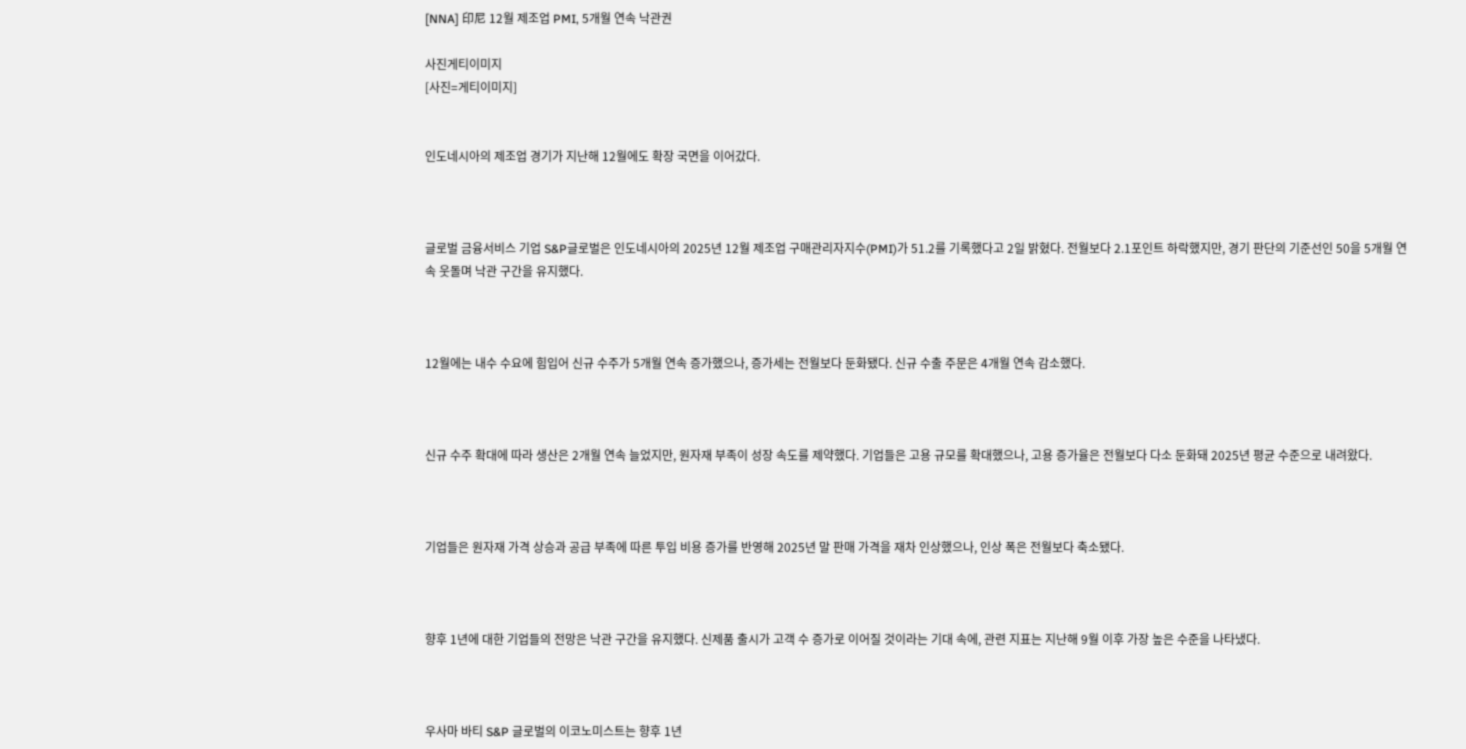[NNA] 印尼 12월 제조업 PMI, 5개월 연속 낙관권

사진게티이미지
[사진=게티이미지]


인도네시아의 제조업 경기가 지난해 12월에도 확장 국면을 이어갔다.



글로벌 금융서비스 기업 S&P글로벌은 인도네시아의 2025년 12월 제조업 구매관리자지수(PMI)가 51.2를 기록했다고 2일 밝혔다. 전월보다 2.1포인트 하락했지만, 경기 판단의 기준선인 50을 5개월 연속 웃돌며 낙관 구간을 유지했다.



12월에는 내수 수요에 힘입어 신규 수주가 5개월 연속 증가했으나, 증가세는 전월보다 둔화됐다. 신규 수출 주문은 4개월 연속 감소했다.



신규 수주 확대에 따라 생산은 2개월 연속 늘었지만, 원자재 부족이 성장 속도를 제약했다. 기업들은 고용 규모를 확대했으나, 고용 증가율은 전월보다 다소 둔화돼 2025년 평균 수준으로 내려왔다.



기업들은 원자재 가격 상승과 공급 부족에 따른 투입 비용 증가를 반영해 2025년 말 판매 가격을 재차 인상했으나, 인상 폭은 전월보다 축소됐다.



향후 1년에 대한 기업들의 전망은 낙관 구간을 유지했다. 신제품 출시가 고객 수 증가로 이어질 것이라는 기대 속에, 관련 지표는 지난해 9월 이후 가장 높은 수준을 나타냈다.



우사마 바티 S&P 글로벌의 이코노미스트는 향후 1년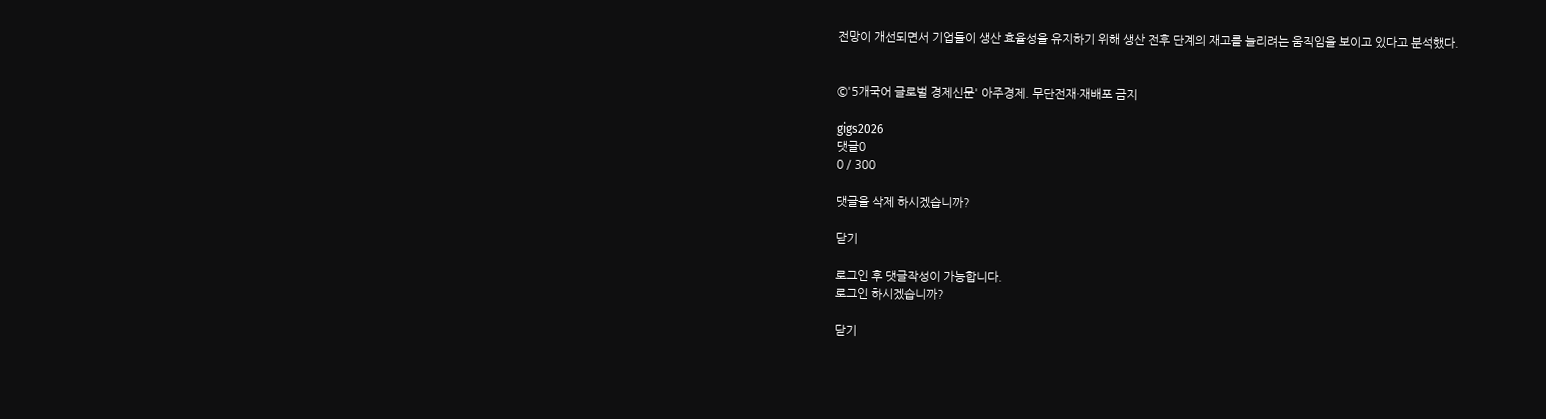전망이 개선되면서 기업들이 생산 효율성을 유지하기 위해 생산 전후 단계의 재고를 늘리려는 움직임을 보이고 있다고 분석했다.


©'5개국어 글로벌 경제신문' 아주경제. 무단전재·재배포 금지

gigs2026
댓글0
0 / 300

댓글을 삭제 하시겠습니까?

닫기

로그인 후 댓글작성이 가능합니다.
로그인 하시겠습니까?

닫기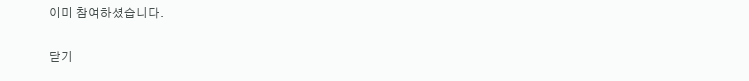이미 참여하셨습니다.

닫기